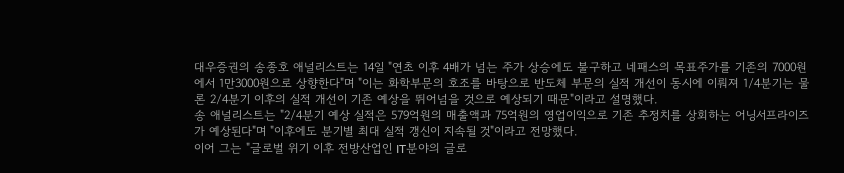대우증권의 송종호 애널리스트는 14일 "연초 이후 4배가 넘는 주가 상승에도 불구하고 네패스의 목표주가를 기존의 7000원에서 1만3000원으로 상향한다"며 "이는 화학부문의 호조를 바탕으로 반도체 부문의 실적 개선이 동시에 이뤄져 1/4분기는 물론 2/4분기 이후의 실적 개선이 기존 예상을 뛰어넘을 것으로 예상되기 때문"이라고 설명했다.
송 애널리스트는 "2/4분기 예상 실적은 579억원의 매출액과 75억원의 영업이익으로 기존 추정치를 상회하는 어닝서프라이즈가 예상된다"며 "이후에도 분기별 최대 실적 갱신이 지속될 것"이라고 전망했다.
이어 그는 "글로벌 위기 이후 전방산업인 IT분야의 글로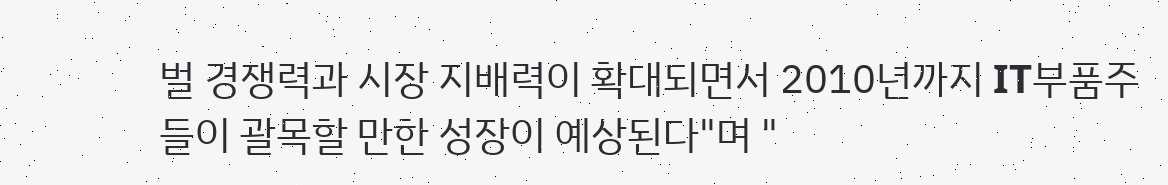벌 경쟁력과 시장 지배력이 확대되면서 2010년까지 IT부품주들이 괄목할 만한 성장이 예상된다"며 "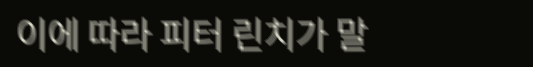이에 따라 피터 린치가 말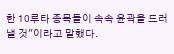한 10루타 종목들이 속속 윤곽을 드러낼 것"이라고 말했다.